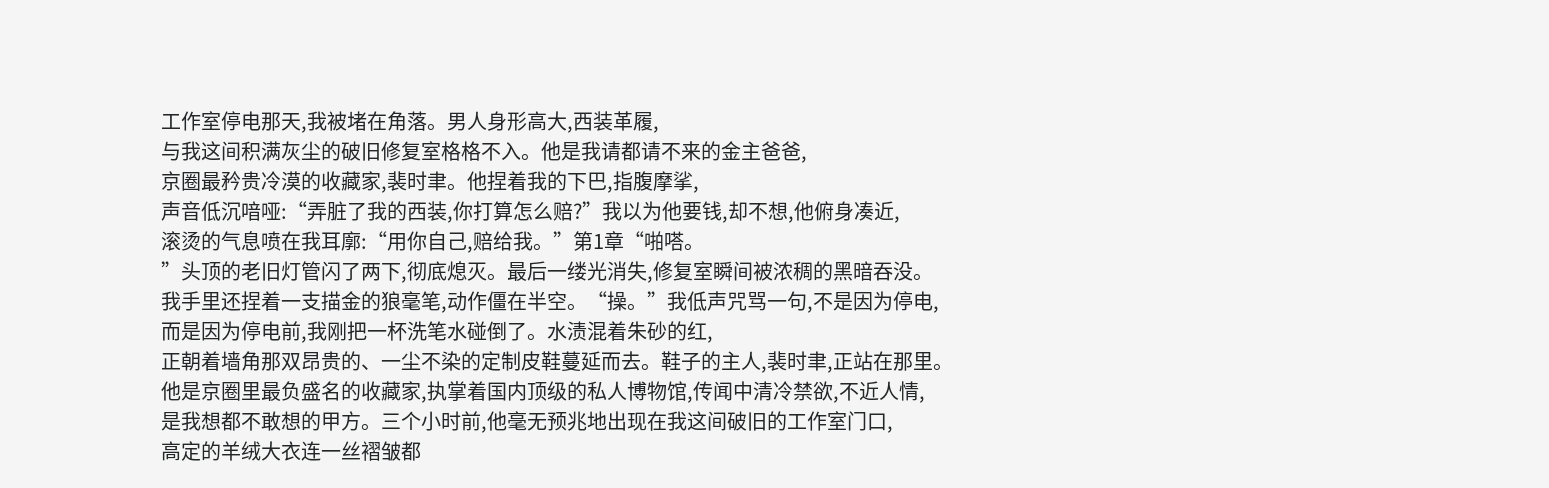工作室停电那天,我被堵在角落。男人身形高大,西装革履,
与我这间积满灰尘的破旧修复室格格不入。他是我请都请不来的金主爸爸,
京圈最矜贵冷漠的收藏家,裴时聿。他捏着我的下巴,指腹摩挲,
声音低沉喑哑:“弄脏了我的西装,你打算怎么赔?”我以为他要钱,却不想,他俯身凑近,
滚烫的气息喷在我耳廓:“用你自己,赔给我。”第1章“啪嗒。
”头顶的老旧灯管闪了两下,彻底熄灭。最后一缕光消失,修复室瞬间被浓稠的黑暗吞没。
我手里还捏着一支描金的狼毫笔,动作僵在半空。“操。”我低声咒骂一句,不是因为停电,
而是因为停电前,我刚把一杯洗笔水碰倒了。水渍混着朱砂的红,
正朝着墙角那双昂贵的、一尘不染的定制皮鞋蔓延而去。鞋子的主人,裴时聿,正站在那里。
他是京圈里最负盛名的收藏家,执掌着国内顶级的私人博物馆,传闻中清冷禁欲,不近人情,
是我想都不敢想的甲方。三个小时前,他毫无预兆地出现在我这间破旧的工作室门口,
高定的羊绒大衣连一丝褶皱都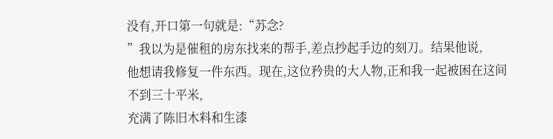没有,开口第一句就是:“苏念?
”我以为是催租的房东找来的帮手,差点抄起手边的刻刀。结果他说,
他想请我修复一件东西。现在,这位矜贵的大人物,正和我一起被困在这间不到三十平米,
充满了陈旧木料和生漆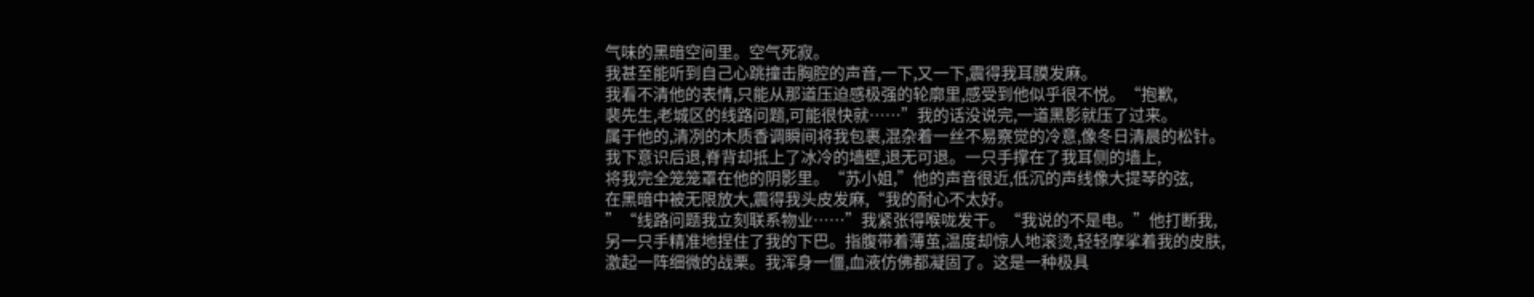气味的黑暗空间里。空气死寂。
我甚至能听到自己心跳撞击胸腔的声音,一下,又一下,震得我耳膜发麻。
我看不清他的表情,只能从那道压迫感极强的轮廓里,感受到他似乎很不悦。“抱歉,
裴先生,老城区的线路问题,可能很快就……”我的话没说完,一道黑影就压了过来。
属于他的,清冽的木质香调瞬间将我包裹,混杂着一丝不易察觉的冷意,像冬日清晨的松针。
我下意识后退,脊背却抵上了冰冷的墙壁,退无可退。一只手撑在了我耳侧的墙上,
将我完全笼笼罩在他的阴影里。“苏小姐,”他的声音很近,低沉的声线像大提琴的弦,
在黑暗中被无限放大,震得我头皮发麻,“我的耐心不太好。
”“线路问题我立刻联系物业……”我紧张得喉咙发干。“我说的不是电。”他打断我,
另一只手精准地捏住了我的下巴。指腹带着薄茧,温度却惊人地滚烫,轻轻摩挲着我的皮肤,
激起一阵细微的战栗。我浑身一僵,血液仿佛都凝固了。这是一种极具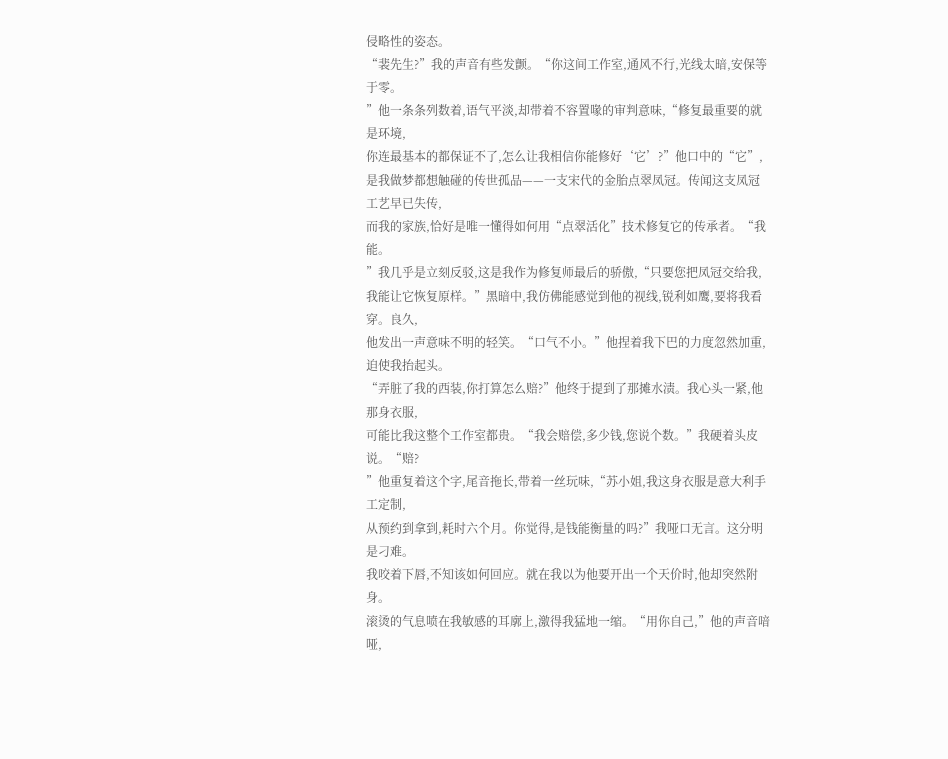侵略性的姿态。
“裴先生?”我的声音有些发颤。“你这间工作室,通风不行,光线太暗,安保等于零。
”他一条条列数着,语气平淡,却带着不容置喙的审判意味,“修复最重要的就是环境,
你连最基本的都保证不了,怎么让我相信你能修好‘它’?”他口中的“它”,
是我做梦都想触碰的传世孤品——一支宋代的金胎点翠凤冠。传闻这支凤冠工艺早已失传,
而我的家族,恰好是唯一懂得如何用“点翠活化”技术修复它的传承者。“我能。
”我几乎是立刻反驳,这是我作为修复师最后的骄傲,“只要您把凤冠交给我,
我能让它恢复原样。”黑暗中,我仿佛能感觉到他的视线,锐利如鹰,要将我看穿。良久,
他发出一声意味不明的轻笑。“口气不小。”他捏着我下巴的力度忽然加重,迫使我抬起头。
“弄脏了我的西装,你打算怎么赔?”他终于提到了那摊水渍。我心头一紧,他那身衣服,
可能比我这整个工作室都贵。“我会赔偿,多少钱,您说个数。”我硬着头皮说。“赔?
”他重复着这个字,尾音拖长,带着一丝玩味,“苏小姐,我这身衣服是意大利手工定制,
从预约到拿到,耗时六个月。你觉得,是钱能衡量的吗?”我哑口无言。这分明是刁难。
我咬着下唇,不知该如何回应。就在我以为他要开出一个天价时,他却突然附身。
滚烫的气息喷在我敏感的耳廓上,激得我猛地一缩。“用你自己,”他的声音喑哑,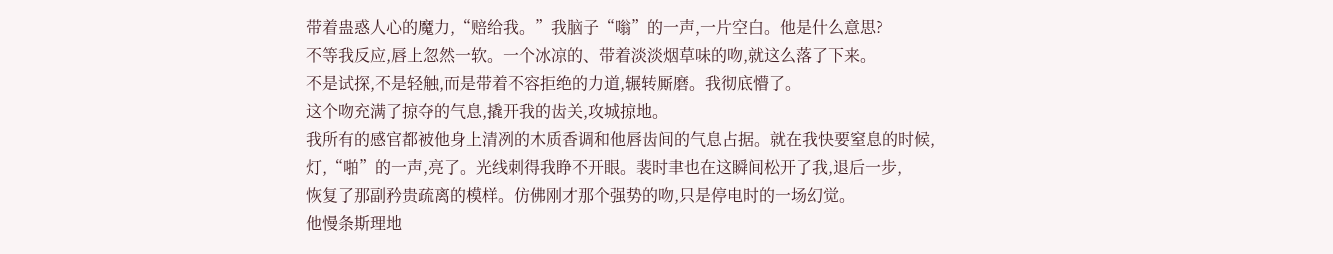带着蛊惑人心的魔力,“赔给我。”我脑子“嗡”的一声,一片空白。他是什么意思?
不等我反应,唇上忽然一软。一个冰凉的、带着淡淡烟草味的吻,就这么落了下来。
不是试探,不是轻触,而是带着不容拒绝的力道,辗转厮磨。我彻底懵了。
这个吻充满了掠夺的气息,撬开我的齿关,攻城掠地。
我所有的感官都被他身上清冽的木质香调和他唇齿间的气息占据。就在我快要窒息的时候,
灯,“啪”的一声,亮了。光线刺得我睁不开眼。裴时聿也在这瞬间松开了我,退后一步,
恢复了那副矜贵疏离的模样。仿佛刚才那个强势的吻,只是停电时的一场幻觉。
他慢条斯理地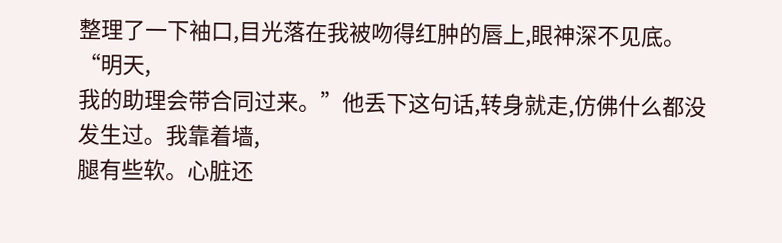整理了一下袖口,目光落在我被吻得红肿的唇上,眼神深不见底。“明天,
我的助理会带合同过来。”他丢下这句话,转身就走,仿佛什么都没发生过。我靠着墙,
腿有些软。心脏还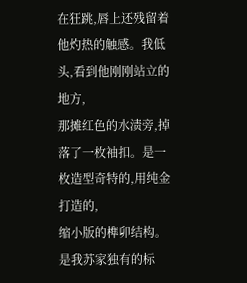在狂跳,唇上还残留着他灼热的触感。我低头,看到他刚刚站立的地方,
那摊红色的水渍旁,掉落了一枚袖扣。是一枚造型奇特的,用纯金打造的,
缩小版的榫卯结构。是我苏家独有的标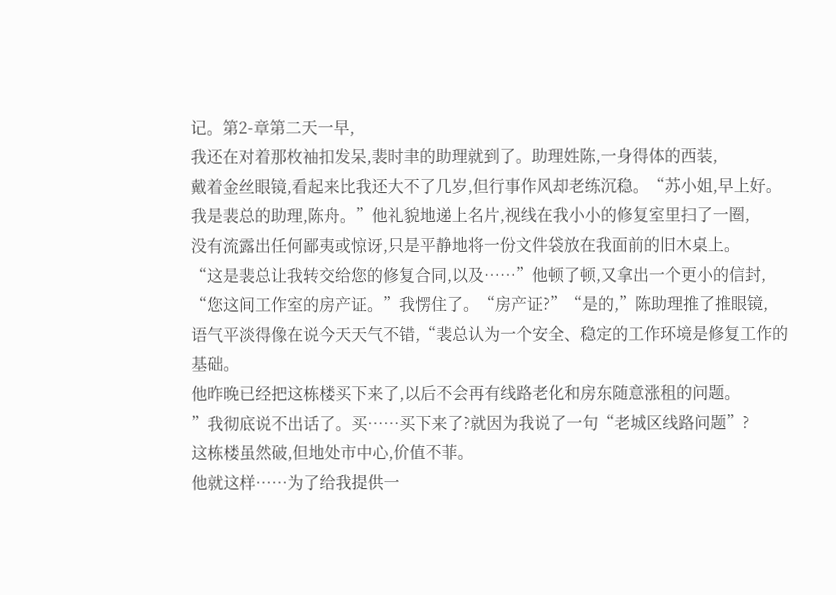记。第2-章第二天一早,
我还在对着那枚袖扣发呆,裴时聿的助理就到了。助理姓陈,一身得体的西装,
戴着金丝眼镜,看起来比我还大不了几岁,但行事作风却老练沉稳。“苏小姐,早上好。
我是裴总的助理,陈舟。”他礼貌地递上名片,视线在我小小的修复室里扫了一圈,
没有流露出任何鄙夷或惊讶,只是平静地将一份文件袋放在我面前的旧木桌上。
“这是裴总让我转交给您的修复合同,以及……”他顿了顿,又拿出一个更小的信封,
“您这间工作室的房产证。”我愣住了。“房产证?”“是的,”陈助理推了推眼镜,
语气平淡得像在说今天天气不错,“裴总认为一个安全、稳定的工作环境是修复工作的基础。
他昨晚已经把这栋楼买下来了,以后不会再有线路老化和房东随意涨租的问题。
”我彻底说不出话了。买……买下来了?就因为我说了一句“老城区线路问题”?
这栋楼虽然破,但地处市中心,价值不菲。
他就这样……为了给我提供一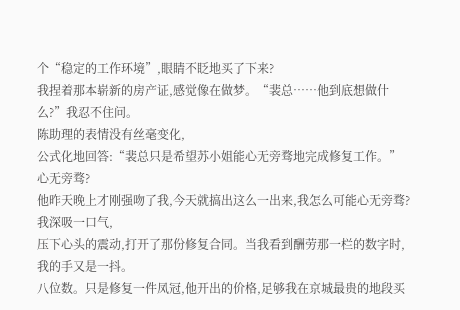个“稳定的工作环境”,眼睛不眨地买了下来?
我捏着那本崭新的房产证,感觉像在做梦。“裴总……他到底想做什么?”我忍不住问。
陈助理的表情没有丝毫变化,
公式化地回答:“裴总只是希望苏小姐能心无旁骛地完成修复工作。”心无旁骛?
他昨天晚上才刚强吻了我,今天就搞出这么一出来,我怎么可能心无旁骛?我深吸一口气,
压下心头的震动,打开了那份修复合同。当我看到酬劳那一栏的数字时,我的手又是一抖。
八位数。只是修复一件凤冠,他开出的价格,足够我在京城最贵的地段买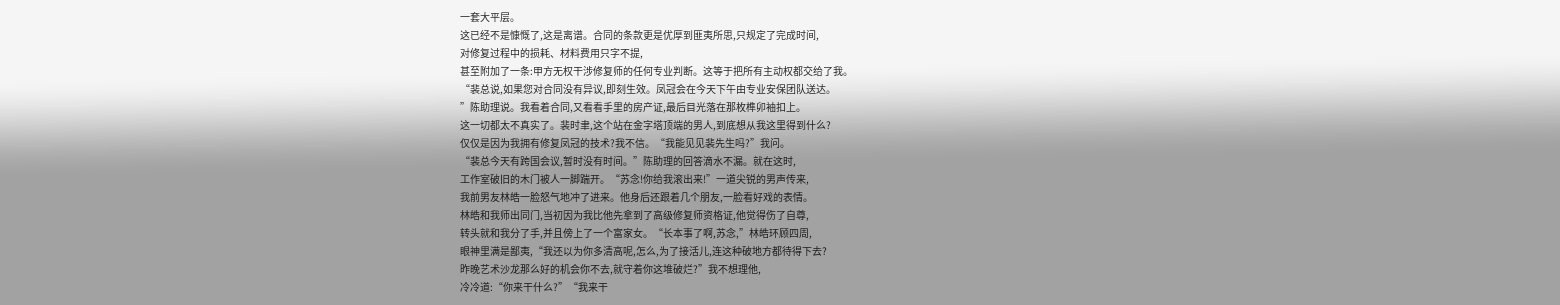一套大平层。
这已经不是慷慨了,这是离谱。合同的条款更是优厚到匪夷所思,只规定了完成时间,
对修复过程中的损耗、材料费用只字不提,
甚至附加了一条:甲方无权干涉修复师的任何专业判断。这等于把所有主动权都交给了我。
“裴总说,如果您对合同没有异议,即刻生效。凤冠会在今天下午由专业安保团队送达。
”陈助理说。我看着合同,又看看手里的房产证,最后目光落在那枚榫卯袖扣上。
这一切都太不真实了。裴时聿,这个站在金字塔顶端的男人,到底想从我这里得到什么?
仅仅是因为我拥有修复凤冠的技术?我不信。“我能见见裴先生吗?”我问。
“裴总今天有跨国会议,暂时没有时间。”陈助理的回答滴水不漏。就在这时,
工作室破旧的木门被人一脚踹开。“苏念!你给我滚出来!”一道尖锐的男声传来,
我前男友林皓一脸怒气地冲了进来。他身后还跟着几个朋友,一脸看好戏的表情。
林皓和我师出同门,当初因为我比他先拿到了高级修复师资格证,他觉得伤了自尊,
转头就和我分了手,并且傍上了一个富家女。“长本事了啊,苏念,”林皓环顾四周,
眼神里满是鄙夷,“我还以为你多清高呢,怎么,为了接活儿,连这种破地方都待得下去?
昨晚艺术沙龙那么好的机会你不去,就守着你这堆破烂?”我不想理他,
冷冷道:“你来干什么?”“我来干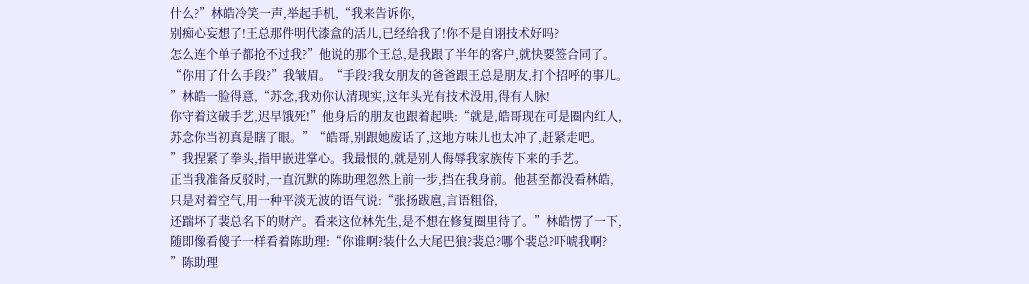什么?”林皓冷笑一声,举起手机,“我来告诉你,
别痴心妄想了!王总那件明代漆盒的活儿,已经给我了!你不是自诩技术好吗?
怎么连个单子都抢不过我?”他说的那个王总,是我跟了半年的客户,就快要签合同了。
“你用了什么手段?”我皱眉。“手段?我女朋友的爸爸跟王总是朋友,打个招呼的事儿。
”林皓一脸得意,“苏念,我劝你认清现实,这年头光有技术没用,得有人脉!
你守着这破手艺,迟早饿死!”他身后的朋友也跟着起哄:“就是,皓哥现在可是圈内红人,
苏念你当初真是瞎了眼。”“皓哥,别跟她废话了,这地方味儿也太冲了,赶紧走吧。
”我捏紧了拳头,指甲嵌进掌心。我最恨的,就是别人侮辱我家族传下来的手艺。
正当我准备反驳时,一直沉默的陈助理忽然上前一步,挡在我身前。他甚至都没看林皓,
只是对着空气,用一种平淡无波的语气说:“张扬跋扈,言语粗俗,
还踹坏了裴总名下的财产。看来这位林先生,是不想在修复圈里待了。”林皓愣了一下,
随即像看傻子一样看着陈助理:“你谁啊?装什么大尾巴狼?裴总?哪个裴总?吓唬我啊?
”陈助理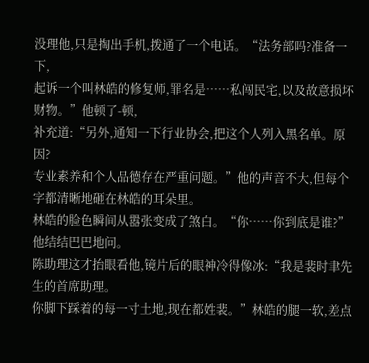没理他,只是掏出手机,拨通了一个电话。“法务部吗?准备一下,
起诉一个叫林皓的修复师,罪名是……私闯民宅,以及故意损坏财物。”他顿了-顿,
补充道:“另外,通知一下行业协会,把这个人列入黑名单。原因?
专业素养和个人品德存在严重问题。”他的声音不大,但每个字都清晰地砸在林皓的耳朵里。
林皓的脸色瞬间从嚣张变成了煞白。“你……你到底是谁?”他结结巴巴地问。
陈助理这才抬眼看他,镜片后的眼神冷得像冰:“我是裴时聿先生的首席助理。
你脚下踩着的每一寸土地,现在都姓裴。”林皓的腿一软,差点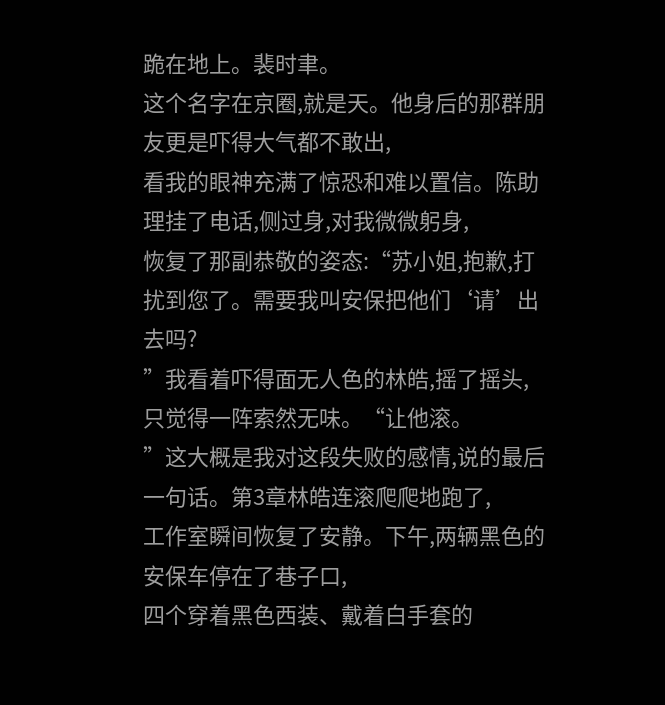跪在地上。裴时聿。
这个名字在京圈,就是天。他身后的那群朋友更是吓得大气都不敢出,
看我的眼神充满了惊恐和难以置信。陈助理挂了电话,侧过身,对我微微躬身,
恢复了那副恭敬的姿态:“苏小姐,抱歉,打扰到您了。需要我叫安保把他们‘请’出去吗?
”我看着吓得面无人色的林皓,摇了摇头,只觉得一阵索然无味。“让他滚。
”这大概是我对这段失败的感情,说的最后一句话。第3章林皓连滚爬爬地跑了,
工作室瞬间恢复了安静。下午,两辆黑色的安保车停在了巷子口,
四个穿着黑色西装、戴着白手套的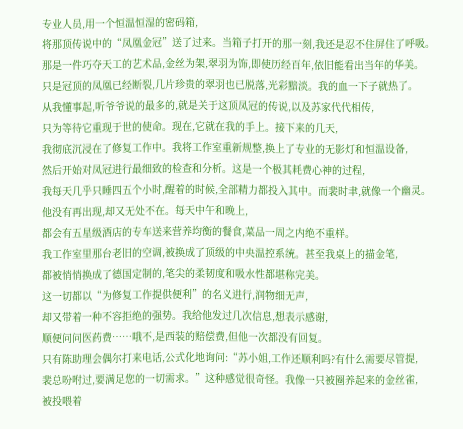专业人员,用一个恒温恒湿的密码箱,
将那顶传说中的“凤凰金冠”送了过来。当箱子打开的那一刻,我还是忍不住屏住了呼吸。
那是一件巧夺天工的艺术品,金丝为架,翠羽为饰,即使历经百年,依旧能看出当年的华美。
只是冠顶的凤凰已经断裂,几片珍贵的翠羽也已脱落,光彩黯淡。我的血一下子就热了。
从我懂事起,听爷爷说的最多的,就是关于这顶凤冠的传说,以及苏家代代相传,
只为等待它重现于世的使命。现在,它就在我的手上。接下来的几天,
我彻底沉浸在了修复工作中。我将工作室重新规整,换上了专业的无影灯和恒温设备,
然后开始对凤冠进行最细致的检查和分析。这是一个极其耗费心神的过程,
我每天几乎只睡四五个小时,醒着的时候,全部精力都投入其中。而裴时聿,就像一个幽灵。
他没有再出现,却又无处不在。每天中午和晚上,
都会有五星级酒店的专车送来营养均衡的餐食,菜品一周之内绝不重样。
我工作室里那台老旧的空调,被换成了顶级的中央温控系统。甚至我桌上的描金笔,
都被悄悄换成了德国定制的,笔尖的柔韧度和吸水性都堪称完美。
这一切都以“为修复工作提供便利”的名义进行,润物细无声,
却又带着一种不容拒绝的强势。我给他发过几次信息,想表示感谢,
顺便问问医药费……哦不,是西装的赔偿费,但他一次都没有回复。
只有陈助理会偶尔打来电话,公式化地询问:“苏小姐,工作还顺利吗?有什么需要尽管提,
裴总吩咐过,要满足您的一切需求。”这种感觉很奇怪。我像一只被圈养起来的金丝雀,
被投喂着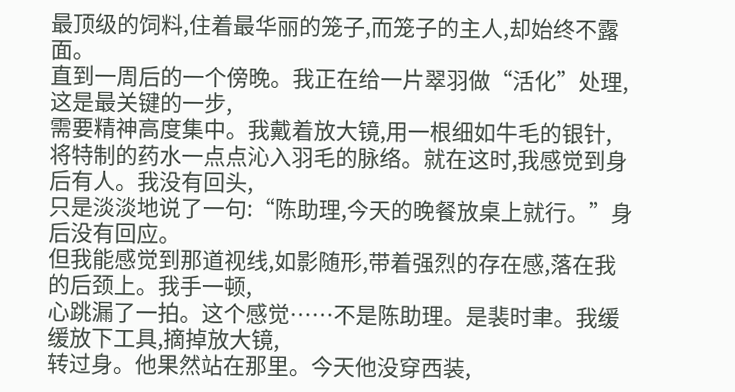最顶级的饲料,住着最华丽的笼子,而笼子的主人,却始终不露面。
直到一周后的一个傍晚。我正在给一片翠羽做“活化”处理,这是最关键的一步,
需要精神高度集中。我戴着放大镜,用一根细如牛毛的银针,
将特制的药水一点点沁入羽毛的脉络。就在这时,我感觉到身后有人。我没有回头,
只是淡淡地说了一句:“陈助理,今天的晚餐放桌上就行。”身后没有回应。
但我能感觉到那道视线,如影随形,带着强烈的存在感,落在我的后颈上。我手一顿,
心跳漏了一拍。这个感觉……不是陈助理。是裴时聿。我缓缓放下工具,摘掉放大镜,
转过身。他果然站在那里。今天他没穿西装,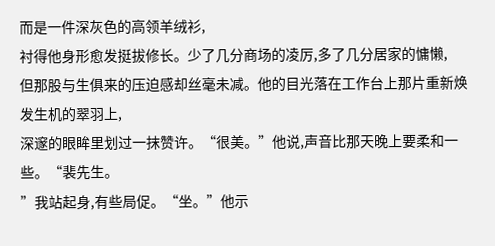而是一件深灰色的高领羊绒衫,
衬得他身形愈发挺拔修长。少了几分商场的凌厉,多了几分居家的慵懒,
但那股与生俱来的压迫感却丝毫未减。他的目光落在工作台上那片重新焕发生机的翠羽上,
深邃的眼眸里划过一抹赞许。“很美。”他说,声音比那天晚上要柔和一些。“裴先生。
”我站起身,有些局促。“坐。”他示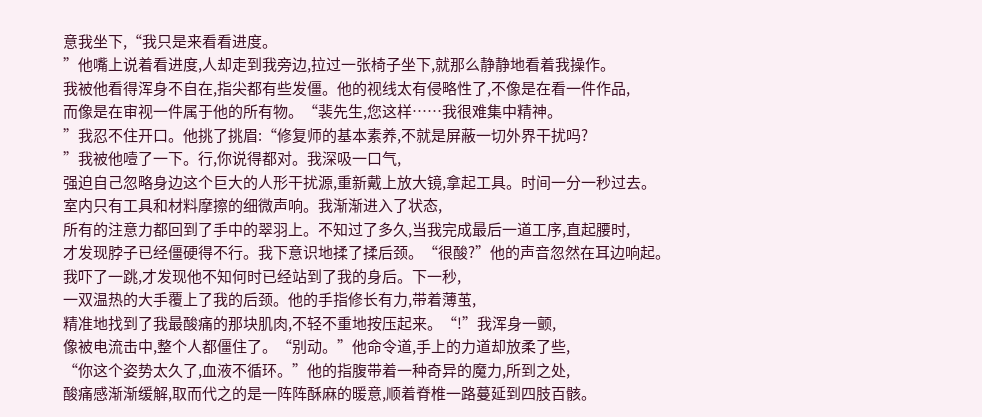意我坐下,“我只是来看看进度。
”他嘴上说着看进度,人却走到我旁边,拉过一张椅子坐下,就那么静静地看着我操作。
我被他看得浑身不自在,指尖都有些发僵。他的视线太有侵略性了,不像是在看一件作品,
而像是在审视一件属于他的所有物。“裴先生,您这样……我很难集中精神。
”我忍不住开口。他挑了挑眉:“修复师的基本素养,不就是屏蔽一切外界干扰吗?
”我被他噎了一下。行,你说得都对。我深吸一口气,
强迫自己忽略身边这个巨大的人形干扰源,重新戴上放大镜,拿起工具。时间一分一秒过去。
室内只有工具和材料摩擦的细微声响。我渐渐进入了状态,
所有的注意力都回到了手中的翠羽上。不知过了多久,当我完成最后一道工序,直起腰时,
才发现脖子已经僵硬得不行。我下意识地揉了揉后颈。“很酸?”他的声音忽然在耳边响起。
我吓了一跳,才发现他不知何时已经站到了我的身后。下一秒,
一双温热的大手覆上了我的后颈。他的手指修长有力,带着薄茧,
精准地找到了我最酸痛的那块肌肉,不轻不重地按压起来。“!”我浑身一颤,
像被电流击中,整个人都僵住了。“别动。”他命令道,手上的力道却放柔了些,
“你这个姿势太久了,血液不循环。”他的指腹带着一种奇异的魔力,所到之处,
酸痛感渐渐缓解,取而代之的是一阵阵酥麻的暖意,顺着脊椎一路蔓延到四肢百骸。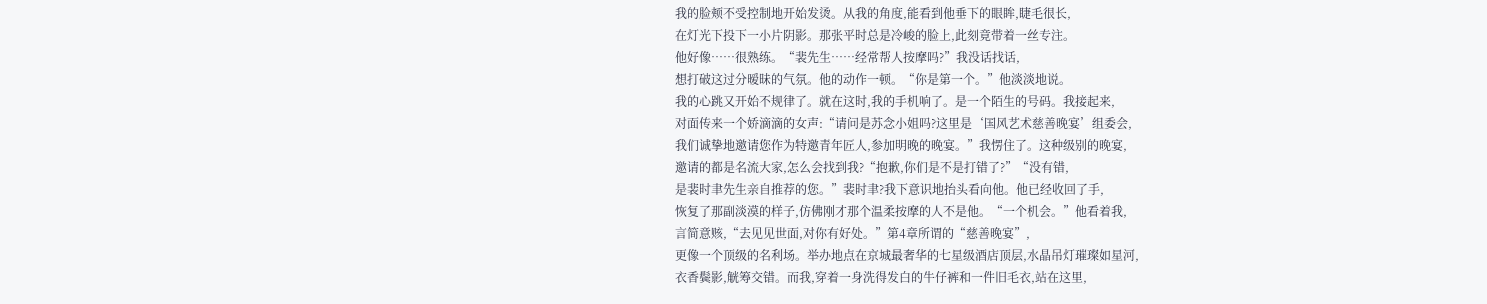我的脸颊不受控制地开始发烫。从我的角度,能看到他垂下的眼眸,睫毛很长,
在灯光下投下一小片阴影。那张平时总是冷峻的脸上,此刻竟带着一丝专注。
他好像……很熟练。“裴先生……经常帮人按摩吗?”我没话找话,
想打破这过分暧昧的气氛。他的动作一顿。“你是第一个。”他淡淡地说。
我的心跳又开始不规律了。就在这时,我的手机响了。是一个陌生的号码。我接起来,
对面传来一个娇滴滴的女声:“请问是苏念小姐吗?这里是‘国风艺术慈善晚宴’组委会,
我们诚挚地邀请您作为特邀青年匠人,参加明晚的晚宴。”我愣住了。这种级别的晚宴,
邀请的都是名流大家,怎么会找到我?“抱歉,你们是不是打错了?”“没有错,
是裴时聿先生亲自推荐的您。”裴时聿?我下意识地抬头看向他。他已经收回了手,
恢复了那副淡漠的样子,仿佛刚才那个温柔按摩的人不是他。“一个机会。”他看着我,
言简意赅,“去见见世面,对你有好处。”第4章所谓的“慈善晚宴”,
更像一个顶级的名利场。举办地点在京城最奢华的七星级酒店顶层,水晶吊灯璀璨如星河,
衣香鬓影,觥筹交错。而我,穿着一身洗得发白的牛仔裤和一件旧毛衣,站在这里,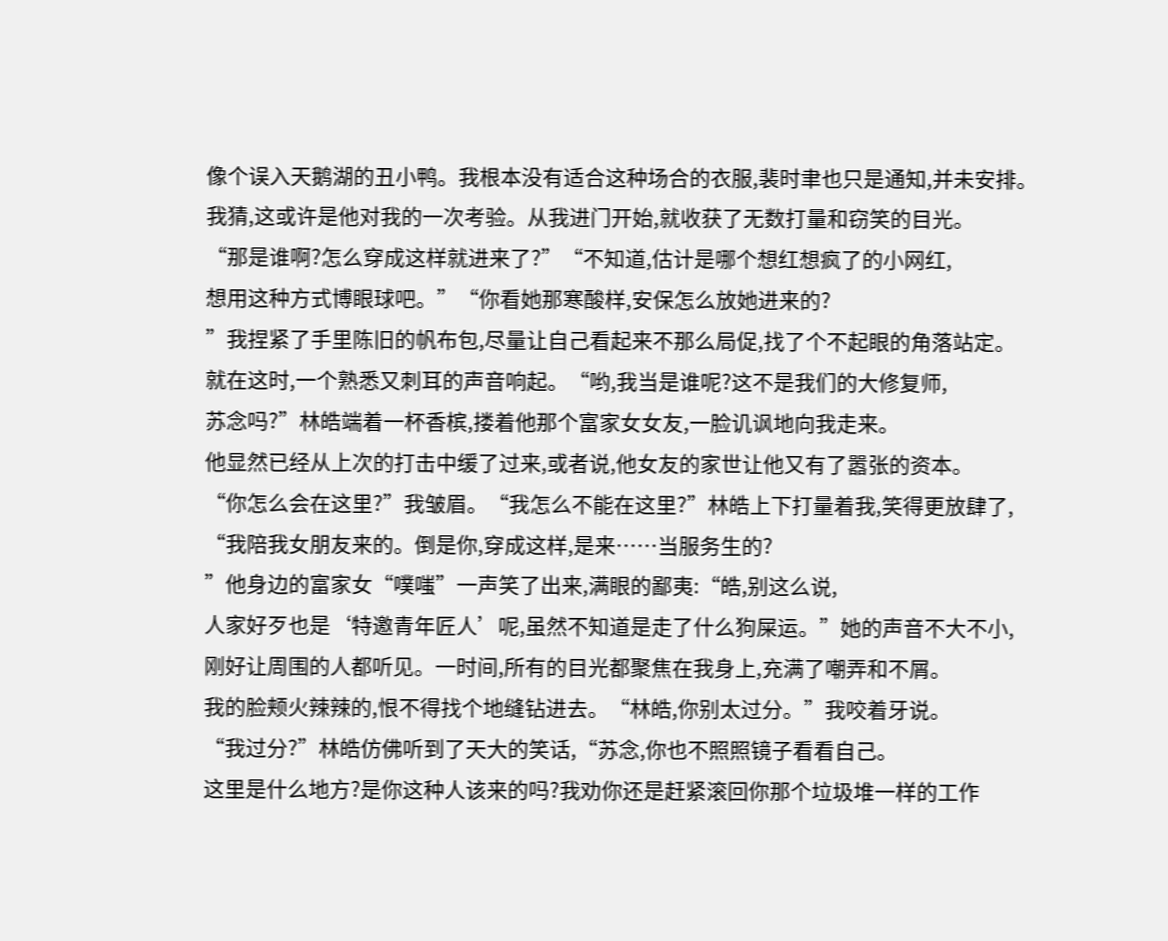像个误入天鹅湖的丑小鸭。我根本没有适合这种场合的衣服,裴时聿也只是通知,并未安排。
我猜,这或许是他对我的一次考验。从我进门开始,就收获了无数打量和窃笑的目光。
“那是谁啊?怎么穿成这样就进来了?”“不知道,估计是哪个想红想疯了的小网红,
想用这种方式博眼球吧。”“你看她那寒酸样,安保怎么放她进来的?
”我捏紧了手里陈旧的帆布包,尽量让自己看起来不那么局促,找了个不起眼的角落站定。
就在这时,一个熟悉又刺耳的声音响起。“哟,我当是谁呢?这不是我们的大修复师,
苏念吗?”林皓端着一杯香槟,搂着他那个富家女女友,一脸讥讽地向我走来。
他显然已经从上次的打击中缓了过来,或者说,他女友的家世让他又有了嚣张的资本。
“你怎么会在这里?”我皱眉。“我怎么不能在这里?”林皓上下打量着我,笑得更放肆了,
“我陪我女朋友来的。倒是你,穿成这样,是来……当服务生的?
”他身边的富家女“噗嗤”一声笑了出来,满眼的鄙夷:“皓,别这么说,
人家好歹也是‘特邀青年匠人’呢,虽然不知道是走了什么狗屎运。”她的声音不大不小,
刚好让周围的人都听见。一时间,所有的目光都聚焦在我身上,充满了嘲弄和不屑。
我的脸颊火辣辣的,恨不得找个地缝钻进去。“林皓,你别太过分。”我咬着牙说。
“我过分?”林皓仿佛听到了天大的笑话,“苏念,你也不照照镜子看看自己。
这里是什么地方?是你这种人该来的吗?我劝你还是赶紧滚回你那个垃圾堆一样的工作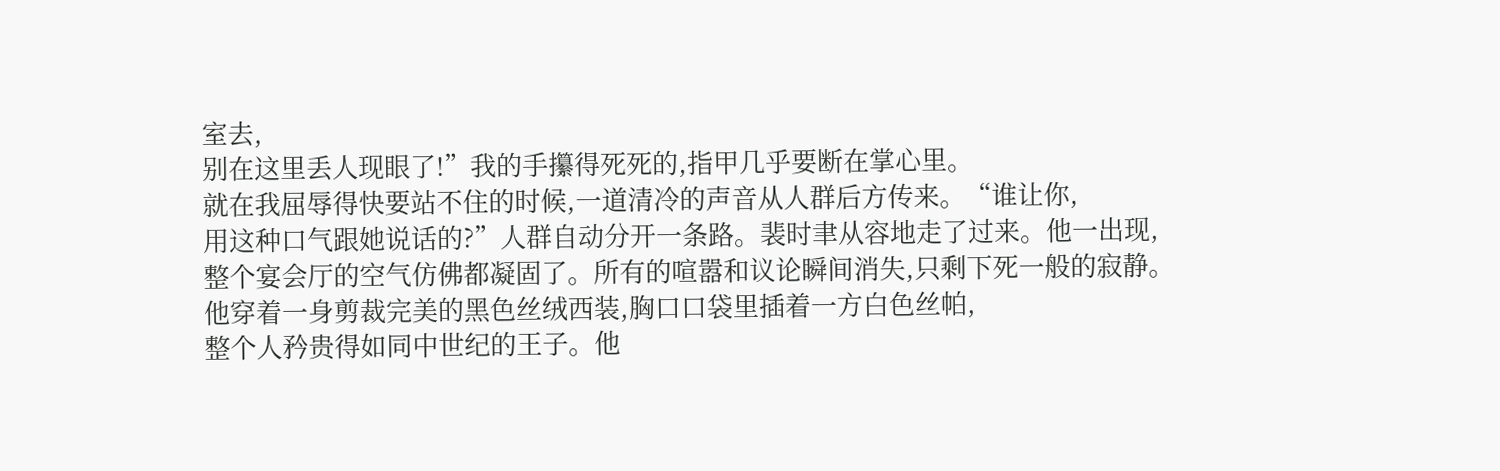室去,
别在这里丢人现眼了!”我的手攥得死死的,指甲几乎要断在掌心里。
就在我屈辱得快要站不住的时候,一道清冷的声音从人群后方传来。“谁让你,
用这种口气跟她说话的?”人群自动分开一条路。裴时聿从容地走了过来。他一出现,
整个宴会厅的空气仿佛都凝固了。所有的喧嚣和议论瞬间消失,只剩下死一般的寂静。
他穿着一身剪裁完美的黑色丝绒西装,胸口口袋里插着一方白色丝帕,
整个人矜贵得如同中世纪的王子。他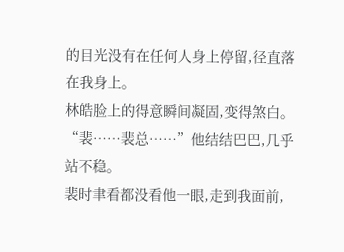的目光没有在任何人身上停留,径直落在我身上。
林皓脸上的得意瞬间凝固,变得煞白。“裴……裴总……”他结结巴巴,几乎站不稳。
裴时聿看都没看他一眼,走到我面前,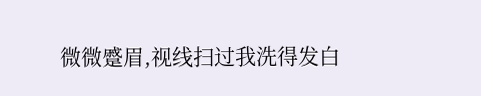微微蹙眉,视线扫过我洗得发白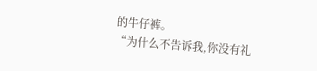的牛仔裤。
“为什么不告诉我,你没有礼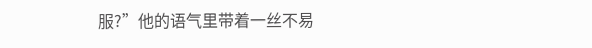服?”他的语气里带着一丝不易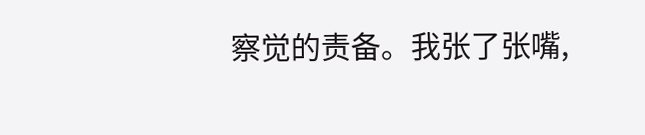察觉的责备。我张了张嘴,